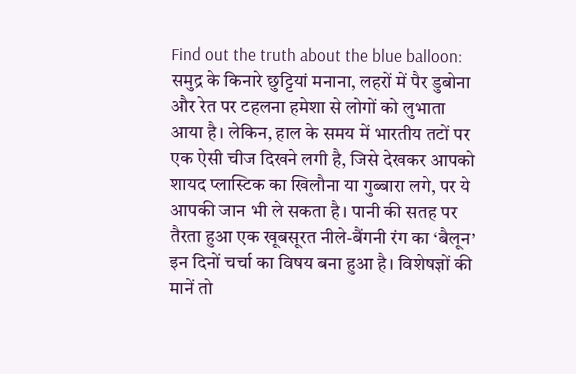Find out the truth about the blue balloon: समुद्र के किनारे छुट्टियां मनाना, लहरों में पैर डुबोना और रेत पर टहलना हमेशा से लोगों को लुभाता आया है। लेकिन, हाल के समय में भारतीय तटों पर एक ऐसी चीज दिखने लगी है, जिसे देखकर आपको शायद प्लास्टिक का खिलौना या गुब्बारा लगे, पर ये आपकी जान भी ले सकता है। पानी की सतह पर तैरता हुआ एक खूबसूरत नीले-बैंगनी रंग का ‘बैलून’ इन दिनों चर्चा का विषय बना हुआ है। विशेषज्ञों की मानें तो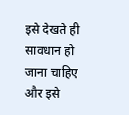इसे देखते ही सावधान हो जाना चाहिए और इसे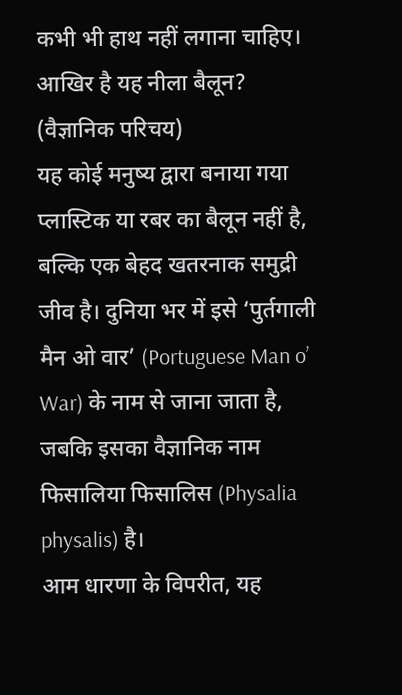कभी भी हाथ नहीं लगाना चाहिए।
आखिर है यह नीला बैलून? (वैज्ञानिक परिचय)
यह कोई मनुष्य द्वारा बनाया गया प्लास्टिक या रबर का बैलून नहीं है, बल्कि एक बेहद खतरनाक समुद्री जीव है। दुनिया भर में इसे ‘पुर्तगाली मैन ओ वार’ (Portuguese Man o’ War) के नाम से जाना जाता है, जबकि इसका वैज्ञानिक नाम फिसालिया फिसालिस (Physalia physalis) है।
आम धारणा के विपरीत, यह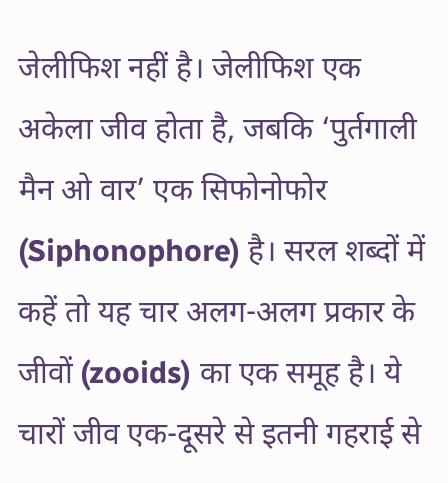जेलीफिश नहीं है। जेलीफिश एक अकेला जीव होता है, जबकि ‘पुर्तगाली मैन ओ वार’ एक सिफोनोफोर (Siphonophore) है। सरल शब्दों में कहें तो यह चार अलग-अलग प्रकार के जीवों (zooids) का एक समूह है। ये चारों जीव एक-दूसरे से इतनी गहराई से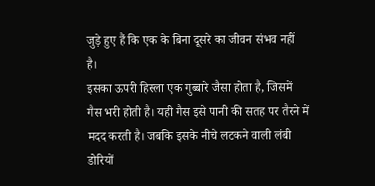जुड़े हुए हैं कि एक के बिना दूसरे का जीवन संभव नहीं है।
इसका ऊपरी हिस्ला एक गुब्बारे जैसा होता है, जिसमें गैस भरी होती है। यही गैस इसे पानी की सतह पर तैरने में मदद करती है। जबकि इसके नीचे लटकने वाली लंबी डोरियों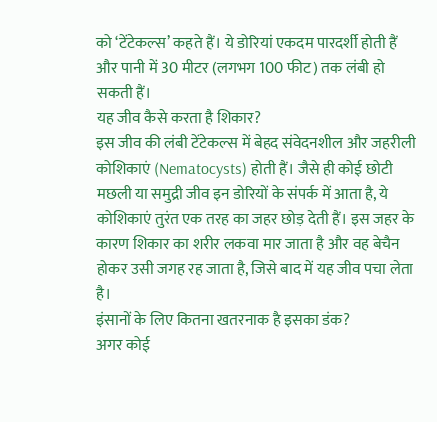को ‘टेंटेकल्स’ कहते हैं। ये डोरियां एकदम पारदर्शी होती हैं और पानी में 30 मीटर (लगभग 100 फीट) तक लंबी हो सकती हैं।
यह जीव कैसे करता है शिकार?
इस जीव की लंबी टेंटेकल्स में बेहद संवेदनशील और जहरीली कोशिकाएं (Nematocysts) होती हैं। जैसे ही कोई छोटी मछली या समुद्री जीव इन डोरियों के संपर्क में आता है, ये कोशिकाएं तुरंत एक तरह का जहर छोड़ देती हैं। इस जहर के कारण शिकार का शरीर लकवा मार जाता है और वह बेचैन होकर उसी जगह रह जाता है, जिसे बाद में यह जीव पचा लेता है।
इंसानों के लिए कितना खतरनाक है इसका डंक?
अगर कोई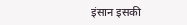इंसान इसकी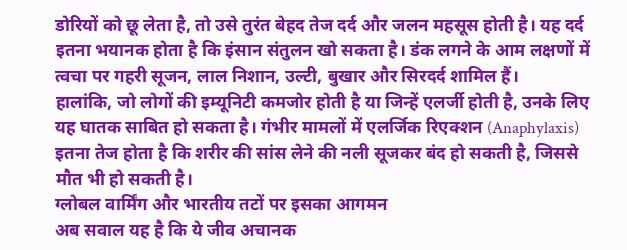डोरियों को छू लेता है, तो उसे तुरंत बेहद तेज दर्द और जलन महसूस होती है। यह दर्द इतना भयानक होता है कि इंसान संतुलन खो सकता है। डंक लगने के आम लक्षणों में त्वचा पर गहरी सूजन, लाल निशान, उल्टी, बुखार और सिरदर्द शामिल हैं।
हालांकि, जो लोगों की इम्यूनिटी कमजोर होती है या जिन्हें एलर्जी होती है, उनके लिए यह घातक साबित हो सकता है। गंभीर मामलों में एलर्जिक रिएक्शन (Anaphylaxis) इतना तेज होता है कि शरीर की सांस लेने की नली सूजकर बंद हो सकती है, जिससे मौत भी हो सकती है।
ग्लोबल वार्मिंग और भारतीय तटों पर इसका आगमन
अब सवाल यह है कि ये जीव अचानक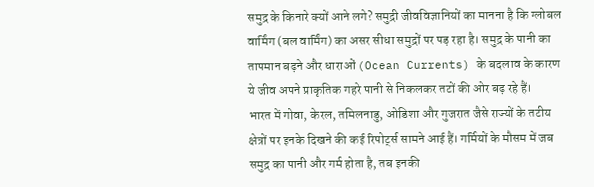समुद्र के किनारे क्यों आने लगे? समुद्री जीवविज्ञानियों का मानना है कि ग्लोबल वार्मिंग (बल वार्मिंग) का असर सीधा समुद्रों पर पड़ रहा है। समुद्र के पानी का तापमान बढ़ने और धाराओं (Ocean Currents) के बदलाव के कारण ये जीव अपने प्राकृतिक गहरे पानी से निकलकर तटों की ओर बढ़ रहे हैं।
भारत में गोवा, केरल, तमिलनाडु, ओडिशा और गुजरात जैसे राज्यों के तटीय क्षेत्रों पर इनके दिखने की कई रिपोर्ट्स सामने आई हैं। गर्मियों के मौसम में जब समुद्र का पानी और गर्म होता है, तब इनकी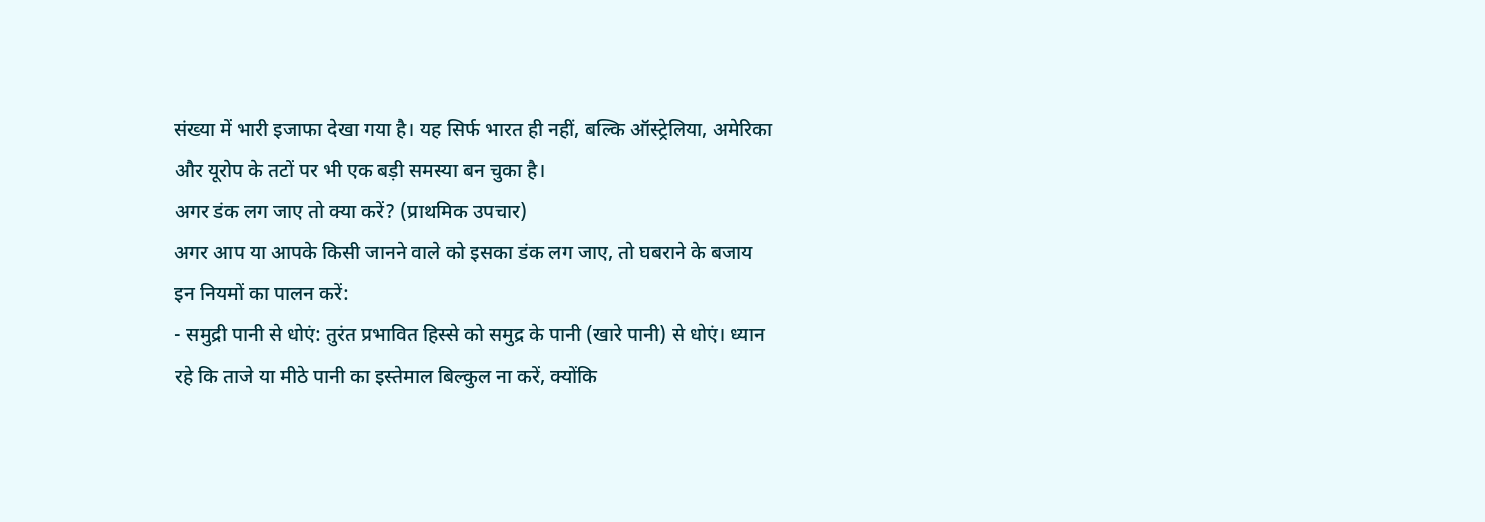संख्या में भारी इजाफा देखा गया है। यह सिर्फ भारत ही नहीं, बल्कि ऑस्ट्रेलिया, अमेरिका और यूरोप के तटों पर भी एक बड़ी समस्या बन चुका है।
अगर डंक लग जाए तो क्या करें? (प्राथमिक उपचार)
अगर आप या आपके किसी जानने वाले को इसका डंक लग जाए, तो घबराने के बजाय इन नियमों का पालन करें:
- समुद्री पानी से धोएं: तुरंत प्रभावित हिस्से को समुद्र के पानी (खारे पानी) से धोएं। ध्यान रहे कि ताजे या मीठे पानी का इस्तेमाल बिल्कुल ना करें, क्योंकि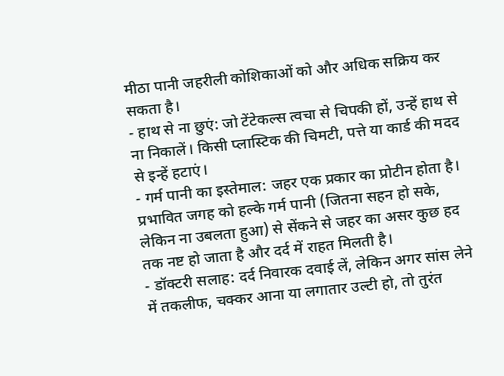मीठा पानी जहरीली कोशिकाओं को और अधिक सक्रिय कर सकता है।
- हाथ से ना छुएं: जो टेंटेकल्स त्वचा से चिपकी हों, उन्हें हाथ से ना निकालें। किसी प्लास्टिक की चिमटी, पत्ते या कार्ड की मदद से इन्हें हटाएं।
- गर्म पानी का इस्तेमाल: जहर एक प्रकार का प्रोटीन होता है। प्रभावित जगह को हल्के गर्म पानी (जितना सहन हो सके, लेकिन ना उबलता हुआ) से सेंकने से जहर का असर कुछ हद तक नष्ट हो जाता है और दर्द में राहत मिलती है।
- डॉक्टरी सलाह: दर्द निवारक दवाई लें, लेकिन अगर सांस लेने में तकलीफ, चक्कर आना या लगातार उल्टी हो, तो तुरंत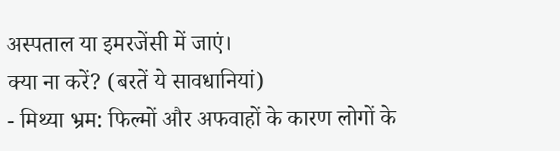अस्पताल या इमरजेंसी में जाएं।
क्या ना करें? (बरतें ये सावधानियां)
- मिथ्या भ्रम: फिल्मों और अफवाहों के कारण लोगों के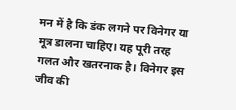मन में है कि डंक लगने पर विनेगर या मूत्र डालना चाहिए। यह पूरी तरह गलत और खतरनाक है। विनेगर इस जीव की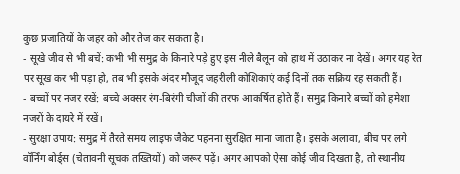कुछ प्रजातियों के जहर को और तेज कर सकता है।
- सूखे जीव से भी बचें: कभी भी समुद्र के किनारे पड़े हुए इस नीले बैलून को हाथ में उठाकर ना देखें। अगर यह रेत पर सूख कर भी पड़ा हो, तब भी इसके अंदर मौजूद जहरीली कोशिकाएं कई दिनों तक सक्रिय रह सकती हैं।
- बच्चों पर नजर रखें: बच्चे अक्सर रंग-बिरंगी चीजों की तरफ आकर्षित होते हैं। समुद्र किनारे बच्चों को हमेशा नजरों के दायरे में रखें।
- सुरक्षा उपाय: समुद्र में तैरते समय लाइफ जैकेट पहनना सुरक्षित माना जाता है। इसके अलावा, बीच पर लगे वॉर्निंग बोर्ड्स (चेतावनी सूचक तख्तियों) को जरूर पढ़ें। अगर आपको ऐसा कोई जीव दिखता है, तो स्थानीय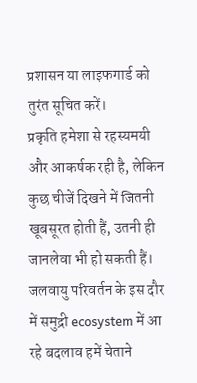प्रशासन या लाइफगार्ड को तुरंत सूचित करें।
प्रकृति हमेशा से रहस्यमयी और आकर्षक रही है, लेकिन कुछ चीजें दिखने में जितनी खूबसूरत होती हैं, उतनी ही जानलेवा भी हो सकती हैं। जलवायु परिवर्तन के इस दौर में समुद्री ecosystem में आ रहे बदलाव हमें चेताने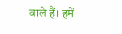वाले हैं। हमें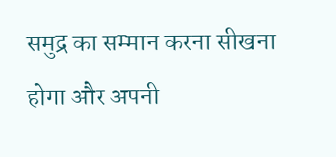समुद्र का सम्मान करना सीखना होगा और अपनी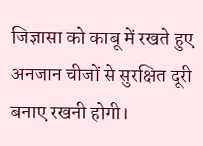जिज्ञासा को काबू में रखते हुए अनजान चीजों से सुरक्षित दूरी बनाए रखनी होगी।